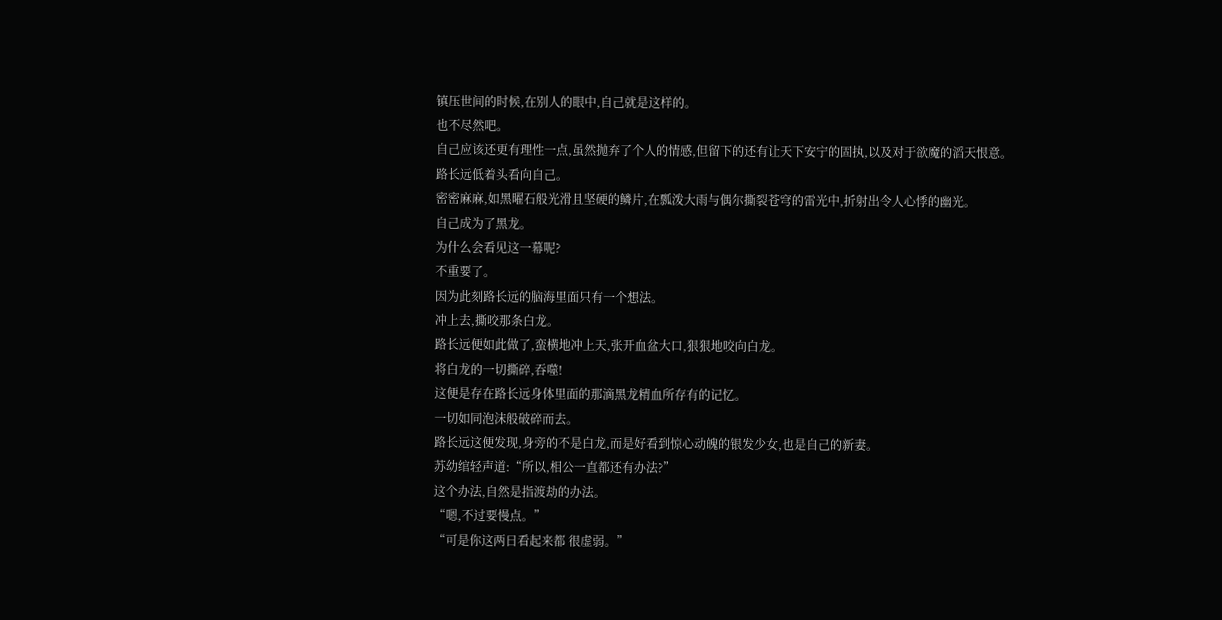镇压世间的时候,在别人的眼中,自己就是这样的。
也不尽然吧。
自己应该还更有理性一点,虽然抛弃了个人的情感,但留下的还有让天下安宁的固执,以及对于欲魔的滔天恨意。
路长远低着头看向自己。
密密麻麻,如黑曜石般光滑且坚硬的鳞片,在瓢泼大雨与偶尔撕裂苍穹的雷光中,折射出令人心悸的幽光。
自己成为了黑龙。
为什么会看见这一幕呢?
不重要了。
因为此刻路长远的脑海里面只有一个想法。
冲上去,撕咬那条白龙。
路长远便如此做了,蛮横地冲上天,张开血盆大口,狠狠地咬向白龙。
将白龙的一切撕碎,吞噬!
这便是存在路长远身体里面的那滴黑龙精血所存有的记忆。
一切如同泡沫般破碎而去。
路长远这便发现,身旁的不是白龙,而是好看到惊心动魄的银发少女,也是自己的新妻。
苏幼绾轻声道:“所以,相公一直都还有办法?”
这个办法,自然是指渡劫的办法。
“嗯,不过要慢点。”
“可是你这两日看起来都 很虚弱。”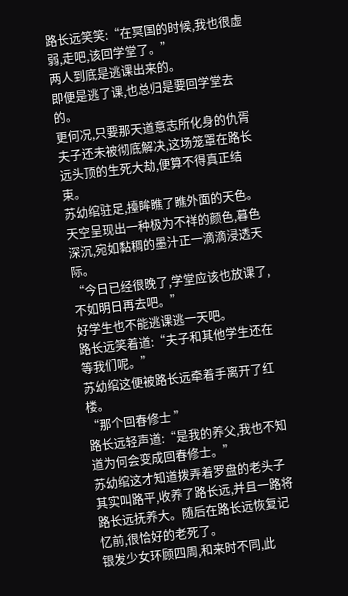路长远笑笑:“在冥国的时候,我也很虚弱,走吧,该回学堂了。”
两人到底是逃课出来的。
即便是逃了课,也总归是要回学堂去的。
更何况,只要那天道意志所化身的仇胥夫子还未被彻底解决,这场笼罩在路长远头顶的生死大劫,便算不得真正结束。
苏幼绾驻足,擡眸瞧了瞧外面的天色。
天空呈现出一种极为不祥的颜色,暮色深沉,宛如黏稠的墨汁正一滴滴浸透天际。
“今日已经很晚了,学堂应该也放课了,不如明日再去吧。”
好学生也不能逃课逃一天吧。
路长远笑着道:“夫子和其他学生还在等我们呢。”
苏幼绾这便被路长远牵着手离开了红楼。
“那个回春修士 ”
路长远轻声道:“是我的养父,我也不知道为何会变成回春修士。”
苏幼绾这才知道拨弄着罗盘的老头子其实叫路平,收养了路长远,并且一路将路长远抚养大。随后在路长远恢复记忆前,很恰好的老死了。
银发少女环顾四周,和来时不同,此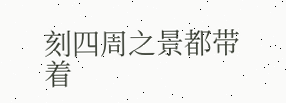刻四周之景都带着